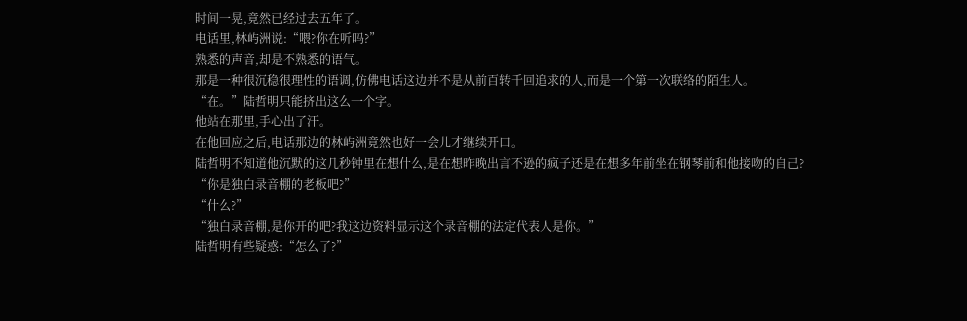时间一晃,竟然已经过去五年了。
电话里,林屿洲说:“喂?你在听吗?”
熟悉的声音,却是不熟悉的语气。
那是一种很沉稳很理性的语调,仿佛电话这边并不是从前百转千回追求的人,而是一个第一次联络的陌生人。
“在。”陆哲明只能挤出这么一个字。
他站在那里,手心出了汗。
在他回应之后,电话那边的林屿洲竟然也好一会儿才继续开口。
陆哲明不知道他沉默的这几秒钟里在想什么,是在想昨晚出言不逊的疯子还是在想多年前坐在钢琴前和他接吻的自己?
“你是独白录音棚的老板吧?”
“什么?”
“独白录音棚,是你开的吧?我这边资料显示这个录音棚的法定代表人是你。”
陆哲明有些疑惑:“怎么了?”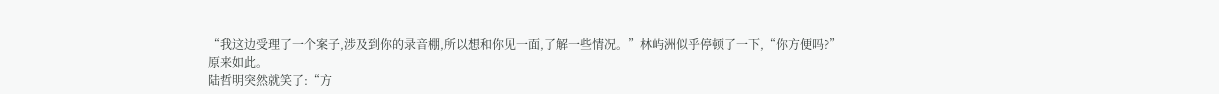“我这边受理了一个案子,涉及到你的录音棚,所以想和你见一面,了解一些情况。”林屿洲似乎停顿了一下,“你方便吗?”
原来如此。
陆哲明突然就笑了:“方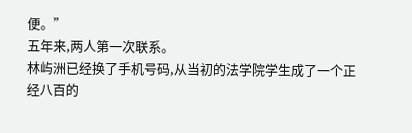便。”
五年来,两人第一次联系。
林屿洲已经换了手机号码,从当初的法学院学生成了一个正经八百的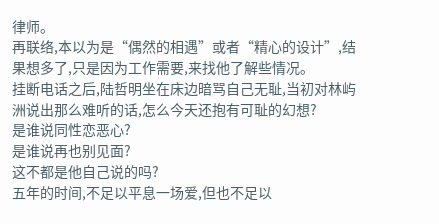律师。
再联络,本以为是“偶然的相遇”或者“精心的设计”,结果想多了,只是因为工作需要,来找他了解些情况。
挂断电话之后,陆哲明坐在床边暗骂自己无耻,当初对林屿洲说出那么难听的话,怎么今天还抱有可耻的幻想?
是谁说同性恋恶心?
是谁说再也别见面?
这不都是他自己说的吗?
五年的时间,不足以平息一场爱,但也不足以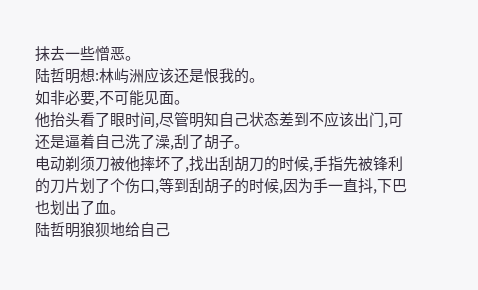抹去一些憎恶。
陆哲明想:林屿洲应该还是恨我的。
如非必要,不可能见面。
他抬头看了眼时间,尽管明知自己状态差到不应该出门,可还是逼着自己洗了澡,刮了胡子。
电动剃须刀被他摔坏了,找出刮胡刀的时候,手指先被锋利的刀片划了个伤口,等到刮胡子的时候,因为手一直抖,下巴也划出了血。
陆哲明狼狈地给自己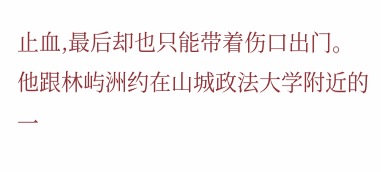止血,最后却也只能带着伤口出门。
他跟林屿洲约在山城政法大学附近的一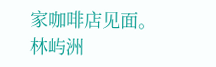家咖啡店见面。
林屿洲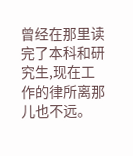曾经在那里读完了本科和研究生,现在工作的律所离那儿也不远。